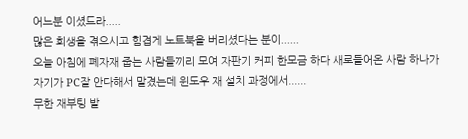어느분 이셨드라.....
많은 희생을 겪으시고 힘겹게 노트북을 버리셨다는 분이......
오늘 아침에 폐자재 줍는 사람들끼리 모여 자판기 커피 한모금 하다 새로들어온 사람 하나가
자기가 PC잘 안다해서 맡겼는데 윈도우 재 설치 과정에서......
무한 재부팅 발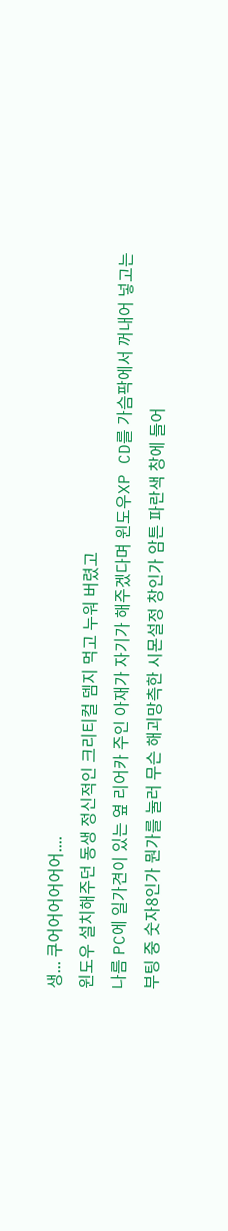생... 쿠어어어어어어....
윈도우 설치해주던 동생 정신적인 크리티컬 뎀지 먹고 누워 버렸고
나름 PC에 일가견이 있는 옆 리어카 주인 아재가 자기가 해주겠다며 윈도우XP CD를 가슴팍에서 꺼내어 넣고는
부팅 중 숫자8인가 뭔가를 눌러 무슨 해괴망측한 시몬설정 창인가 암튼 파란색 창에 들어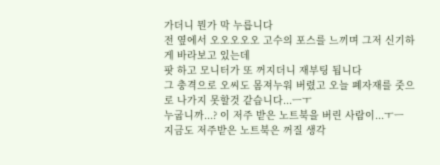가더니 뭔가 막 누릅니다
전 옆에서 오오오오오 고수의 포스를 느끼며 그저 신기하게 바라보고 있는데
팟 하고 모니터가 또 꺼지더니 재부팅 됩니다
그 충격으로 오씨도 몸져누워 버렸고 오늘 폐자재를 줏으로 나가지 못할것 같습니다...ㅡㅜ
누굽니까...? 이 저주 받은 노트북을 버린 사람이...ㅜㅡ
지금도 저주받은 노트북은 꺼질 생각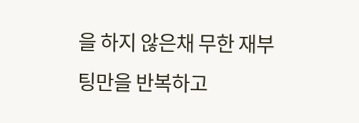을 하지 않은채 무한 재부팅만을 반복하고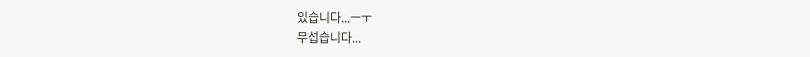있습니다...ㅡㅜ
무섭습니다...